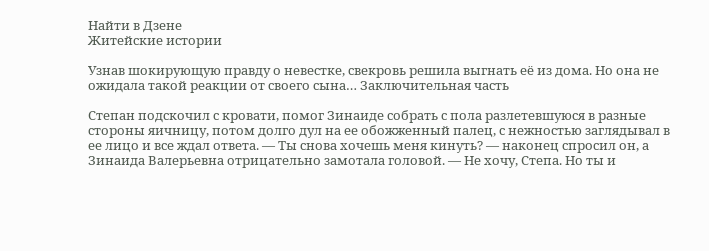Найти в Дзене
Житейские истории

Узнав шокирующую правду о невестке, свекровь решила выгнать её из дома. Но она не ожидала такой реакции от своего сына… Заключительная часть

Степан подскочил с кровати, помог Зинаиде собрать с пола разлетевшуюся в разные стороны яичницу, потом долго дул на ее обожженный палец, с нежностью заглядывал в ее лицо и все ждал ответа. — Ты снова хочешь меня кинуть? — наконец спросил он, а Зинаида Валерьевна отрицательно замотала головой. — Не хочу, Степа. Но ты и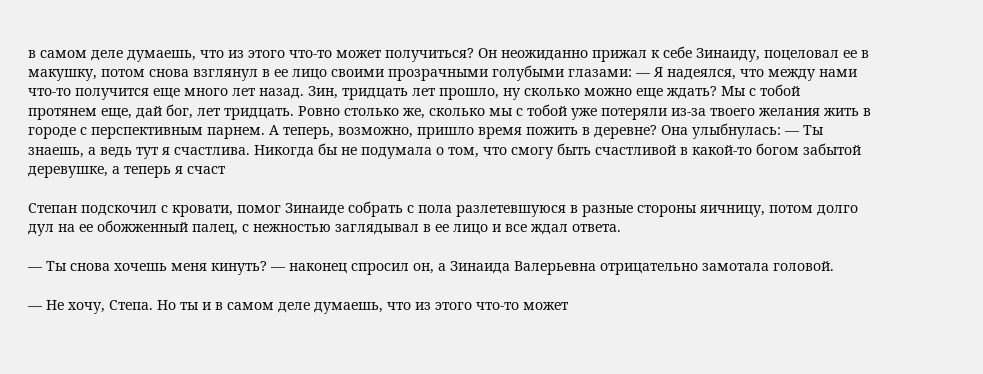в самом деле думаешь, что из этого что-то может получиться? Он неожиданно прижал к себе Зинаиду, поцеловал ее в макушку, потом снова взглянул в ее лицо своими прозрачными голубыми глазами: — Я надеялся, что между нами что-то получится еще много лет назад. Зин, тридцать лет прошло, ну сколько можно еще ждать? Мы с тобой протянем еще, дай бог, лет тридцать. Ровно столько же, сколько мы с тобой уже потеряли из-за твоего желания жить в городе с перспективным парнем. А теперь, возможно, пришло время пожить в деревне? Она улыбнулась: — Ты знаешь, а ведь тут я счастлива. Никогда бы не подумала о том, что смогу быть счастливой в какой-то богом забытой деревушке, а теперь я счаст

Степан подскочил с кровати, помог Зинаиде собрать с пола разлетевшуюся в разные стороны яичницу, потом долго дул на ее обожженный палец, с нежностью заглядывал в ее лицо и все ждал ответа.

— Ты снова хочешь меня кинуть? — наконец спросил он, а Зинаида Валерьевна отрицательно замотала головой.

— Не хочу, Степа. Но ты и в самом деле думаешь, что из этого что-то может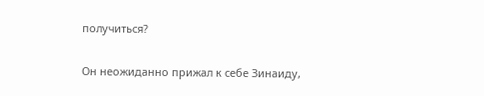получиться?

Он неожиданно прижал к себе Зинаиду,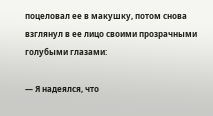поцеловал ее в макушку, потом снова взглянул в ее лицо своими прозрачными голубыми глазами:

— Я надеялся, что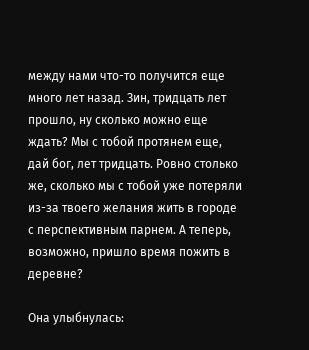между нами что-то получится еще много лет назад. Зин, тридцать лет прошло, ну сколько можно еще ждать? Мы с тобой протянем еще, дай бог, лет тридцать. Ровно столько же, сколько мы с тобой уже потеряли из-за твоего желания жить в городе с перспективным парнем. А теперь, возможно, пришло время пожить в деревне?

Она улыбнулась: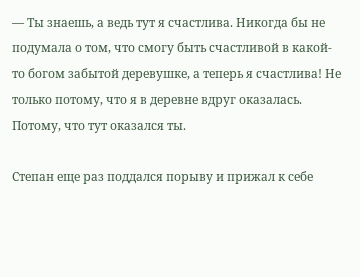— Ты знаешь, а ведь тут я счастлива. Никогда бы не подумала о том, что смогу быть счастливой в какой-то богом забытой деревушке, а теперь я счастлива! Не только потому, что я в деревне вдруг оказалась. Потому, что тут оказался ты.

Степан еще раз поддался порыву и прижал к себе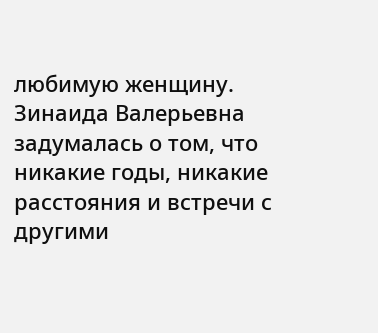любимую женщину. Зинаида Валерьевна задумалась о том, что никакие годы, никакие расстояния и встречи с другими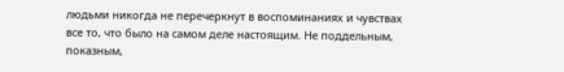людьми никогда не перечеркнут в воспоминаниях и чувствах все то, что было на самом деле настоящим. Не поддельным, показным,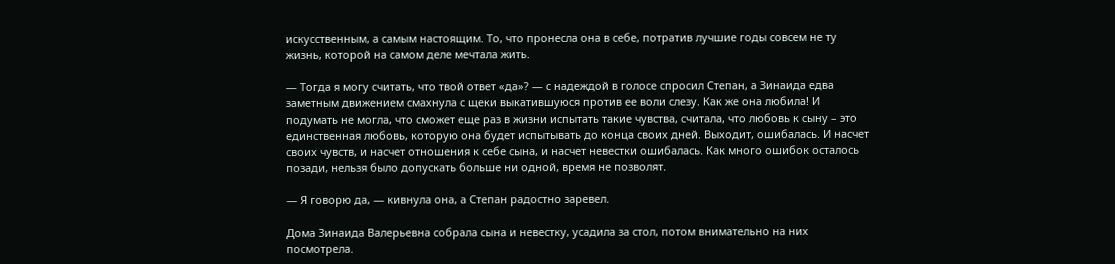искусственным, а самым настоящим. То, что пронесла она в себе, потратив лучшие годы совсем не ту жизнь, которой на самом деле мечтала жить.

— Тогда я могу считать, что твой ответ «да»? — с надеждой в голосе спросил Степан, а Зинаида едва заметным движением смахнула с щеки выкатившуюся против ее воли слезу. Как же она любила! И подумать не могла, что сможет еще раз в жизни испытать такие чувства, считала, что любовь к сыну – это единственная любовь, которую она будет испытывать до конца своих дней. Выходит, ошибалась. И насчет своих чувств, и насчет отношения к себе сына, и насчет невестки ошибалась. Как много ошибок осталось позади, нельзя было допускать больше ни одной, время не позволят.

— Я говорю да, — кивнула она, а Степан радостно заревел.

Дома Зинаида Валерьевна собрала сына и невестку, усадила за стол, потом внимательно на них посмотрела.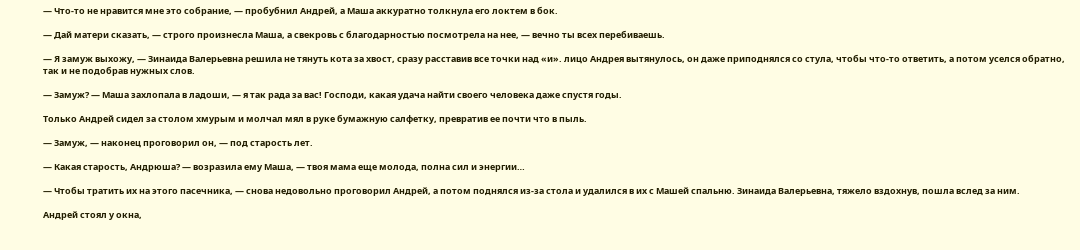— Что-то не нравится мне это собрание, — пробубнил Андрей, а Маша аккуратно толкнула его локтем в бок.

— Дай матери сказать, — строго произнесла Маша, а свекровь с благодарностью посмотрела на нее, — вечно ты всех перебиваешь.

— Я замуж выхожу, — Зинаида Валерьевна решила не тянуть кота за хвост, сразу расставив все точки над «и». лицо Андрея вытянулось, он даже приподнялся со стула, чтобы что-то ответить, а потом уселся обратно, так и не подобрав нужных слов.

— Замуж? — Маша захлопала в ладоши, — я так рада за вас! Господи, какая удача найти своего человека даже спустя годы.

Только Андрей сидел за столом хмурым и молчал мял в руке бумажную салфетку, превратив ее почти что в пыль.

— Замуж, — наконец проговорил он, — под старость лет.

— Какая старость, Андрюша? — возразила ему Маша, — твоя мама еще молода, полна сил и энергии…

— Чтобы тратить их на этого пасечника, — снова недовольно проговорил Андрей, а потом поднялся из-за стола и удалился в их с Машей спальню. Зинаида Валерьевна, тяжело вздохнув, пошла вслед за ним.

Андрей стоял у окна,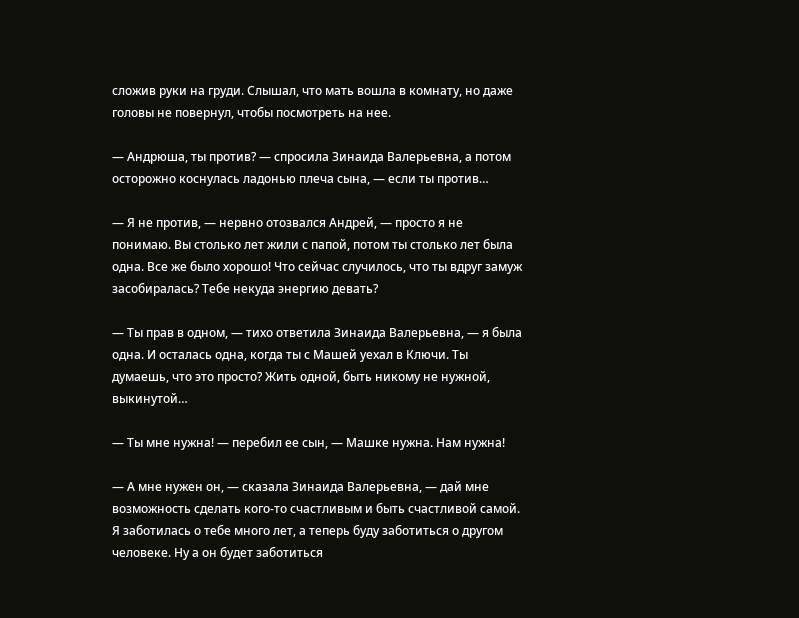сложив руки на груди. Слышал, что мать вошла в комнату, но даже головы не повернул, чтобы посмотреть на нее.

— Андрюша, ты против? — спросила Зинаида Валерьевна, а потом осторожно коснулась ладонью плеча сына, — если ты против…

— Я не против, — нервно отозвался Андрей, — просто я не понимаю. Вы столько лет жили с папой, потом ты столько лет была одна. Все же было хорошо! Что сейчас случилось, что ты вдруг замуж засобиралась? Тебе некуда энергию девать?

— Ты прав в одном, — тихо ответила Зинаида Валерьевна, — я была одна. И осталась одна, когда ты с Машей уехал в Ключи. Ты думаешь, что это просто? Жить одной, быть никому не нужной, выкинутой…

— Ты мне нужна! — перебил ее сын, — Машке нужна. Нам нужна!

— А мне нужен он, — сказала Зинаида Валерьевна, — дай мне возможность сделать кого-то счастливым и быть счастливой самой. Я заботилась о тебе много лет, а теперь буду заботиться о другом человеке. Ну а он будет заботиться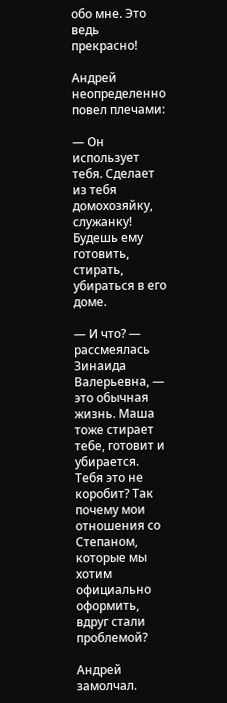обо мне. Это ведь прекрасно!

Андрей неопределенно повел плечами:

— Он использует тебя. Сделает из тебя домохозяйку, служанку! Будешь ему готовить, стирать, убираться в его доме.

— И что? — рассмеялась Зинаида Валерьевна, — это обычная жизнь. Маша тоже стирает тебе, готовит и убирается. Тебя это не коробит? Так почему мои отношения со Степаном, которые мы хотим официально оформить, вдруг стали проблемой?

Андрей замолчал.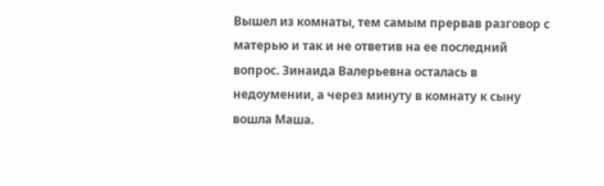Вышел из комнаты, тем самым прервав разговор с матерью и так и не ответив на ее последний вопрос. Зинаида Валерьевна осталась в недоумении, а через минуту в комнату к сыну вошла Маша.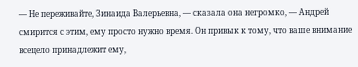— Не переживайте, Зинаида Валерьевна, — сказала она негромко, — Андрей смирится с этим, ему просто нужно время. Он привык к тому, что ваше внимание всецело принадлежит ему,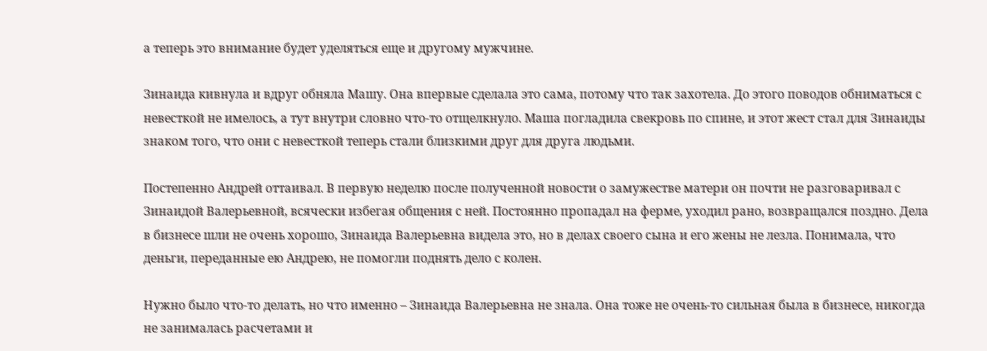а теперь это внимание будет уделяться еще и другому мужчине.

Зинаида кивнула и вдруг обняла Машу. Она впервые сделала это сама, потому что так захотела. До этого поводов обниматься с невесткой не имелось, а тут внутри словно что-то отщелкнуло. Маша погладила свекровь по спине, и этот жест стал для Зинаиды знаком того, что они с невесткой теперь стали близкими друг для друга людьми.

Постепенно Андрей оттаивал. В первую неделю после полученной новости о замужестве матери он почти не разговаривал с Зинаидой Валерьевной, всячески избегая общения с ней. Постоянно пропадал на ферме, уходил рано, возвращался поздно. Дела в бизнесе шли не очень хорошо, Зинаида Валерьевна видела это, но в делах своего сына и его жены не лезла. Понимала, что деньги, переданные ею Андрею, не помогли поднять дело с колен.

Нужно было что-то делать, но что именно – Зинаида Валерьевна не знала. Она тоже не очень-то сильная была в бизнесе, никогда не занималась расчетами и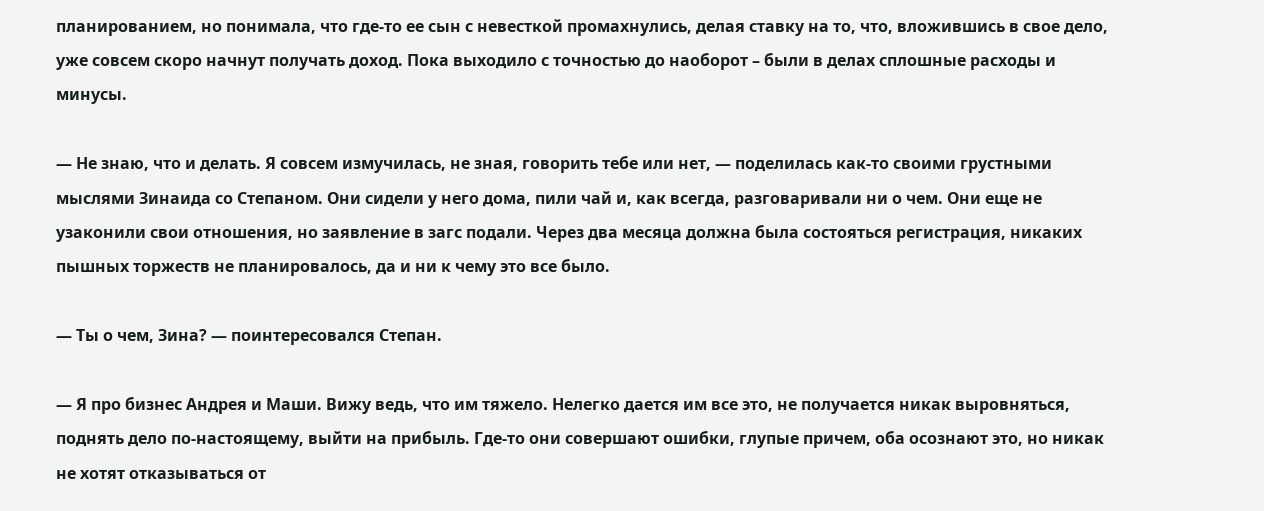планированием, но понимала, что где-то ее сын с невесткой промахнулись, делая ставку на то, что, вложившись в свое дело, уже совсем скоро начнут получать доход. Пока выходило с точностью до наоборот – были в делах сплошные расходы и минусы.

— Не знаю, что и делать. Я совсем измучилась, не зная, говорить тебе или нет, — поделилась как-то своими грустными мыслями Зинаида со Степаном. Они сидели у него дома, пили чай и, как всегда, разговаривали ни о чем. Они еще не узаконили свои отношения, но заявление в загс подали. Через два месяца должна была состояться регистрация, никаких пышных торжеств не планировалось, да и ни к чему это все было.

— Ты о чем, Зина? — поинтересовался Степан.

— Я про бизнес Андрея и Маши. Вижу ведь, что им тяжело. Нелегко дается им все это, не получается никак выровняться, поднять дело по-настоящему, выйти на прибыль. Где-то они совершают ошибки, глупые причем, оба осознают это, но никак не хотят отказываться от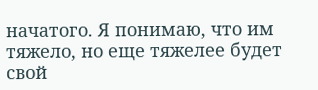начатого. Я понимаю, что им тяжело, но еще тяжелее будет свой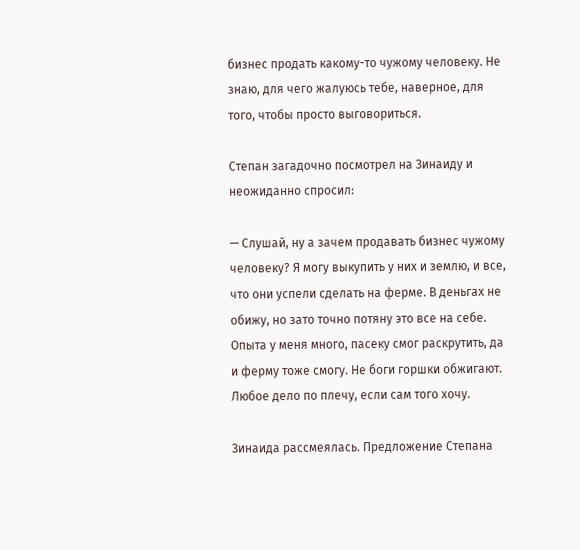бизнес продать какому-то чужому человеку. Не знаю, для чего жалуюсь тебе, наверное, для того, чтобы просто выговориться.

Степан загадочно посмотрел на Зинаиду и неожиданно спросил:

— Слушай, ну а зачем продавать бизнес чужому человеку? Я могу выкупить у них и землю, и все, что они успели сделать на ферме. В деньгах не обижу, но зато точно потяну это все на себе. Опыта у меня много, пасеку смог раскрутить, да и ферму тоже смогу. Не боги горшки обжигают. Любое дело по плечу, если сам того хочу.

Зинаида рассмеялась. Предложение Степана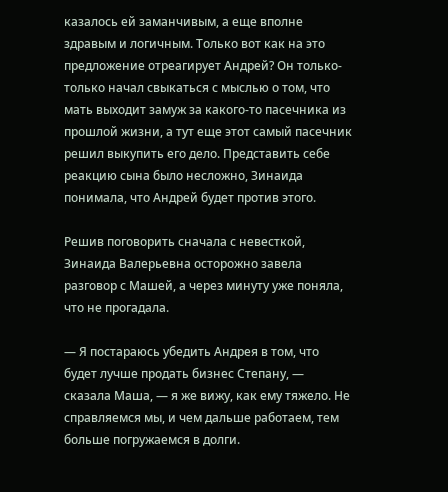казалось ей заманчивым, а еще вполне здравым и логичным. Только вот как на это предложение отреагирует Андрей? Он только-только начал свыкаться с мыслью о том, что мать выходит замуж за какого-то пасечника из прошлой жизни, а тут еще этот самый пасечник решил выкупить его дело. Представить себе реакцию сына было несложно, Зинаида понимала, что Андрей будет против этого.

Решив поговорить сначала с невесткой, Зинаида Валерьевна осторожно завела разговор с Машей, а через минуту уже поняла, что не прогадала.

— Я постараюсь убедить Андрея в том, что будет лучше продать бизнес Степану, — сказала Маша, — я же вижу, как ему тяжело. Не справляемся мы, и чем дальше работаем, тем больше погружаемся в долги.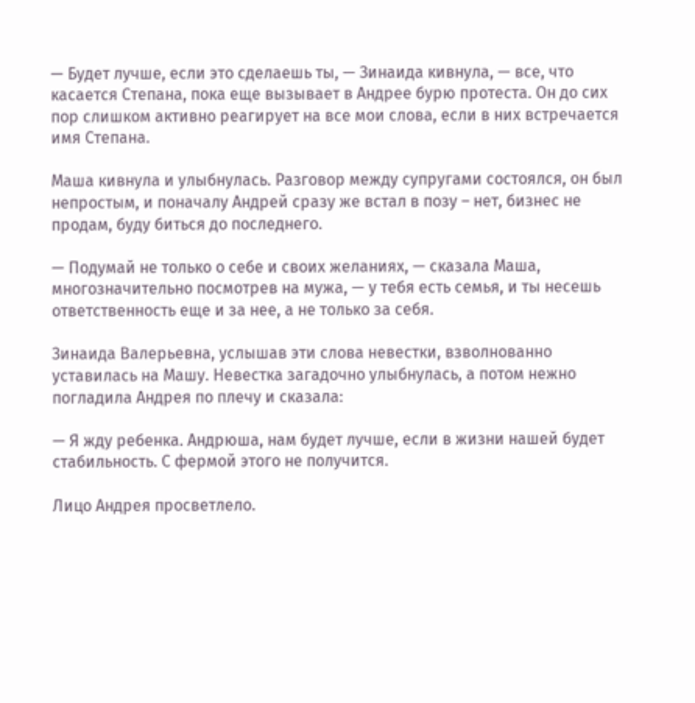— Будет лучше, если это сделаешь ты, — Зинаида кивнула, — все, что касается Степана, пока еще вызывает в Андрее бурю протеста. Он до сих пор слишком активно реагирует на все мои слова, если в них встречается имя Степана.

Маша кивнула и улыбнулась. Разговор между супругами состоялся, он был непростым, и поначалу Андрей сразу же встал в позу – нет, бизнес не продам, буду биться до последнего.

— Подумай не только о себе и своих желаниях, — сказала Маша, многозначительно посмотрев на мужа, — у тебя есть семья, и ты несешь ответственность еще и за нее, а не только за себя.

Зинаида Валерьевна, услышав эти слова невестки, взволнованно уставилась на Машу. Невестка загадочно улыбнулась, а потом нежно погладила Андрея по плечу и сказала:

— Я жду ребенка. Андрюша, нам будет лучше, если в жизни нашей будет стабильность. С фермой этого не получится.

Лицо Андрея просветлело.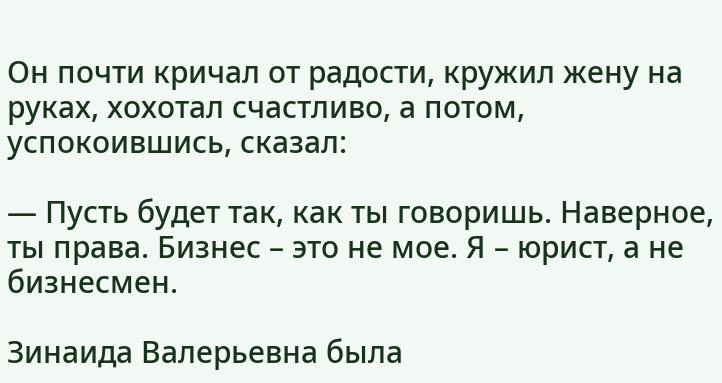Он почти кричал от радости, кружил жену на руках, хохотал счастливо, а потом, успокоившись, сказал:

— Пусть будет так, как ты говоришь. Наверное, ты права. Бизнес – это не мое. Я – юрист, а не бизнесмен.

Зинаида Валерьевна была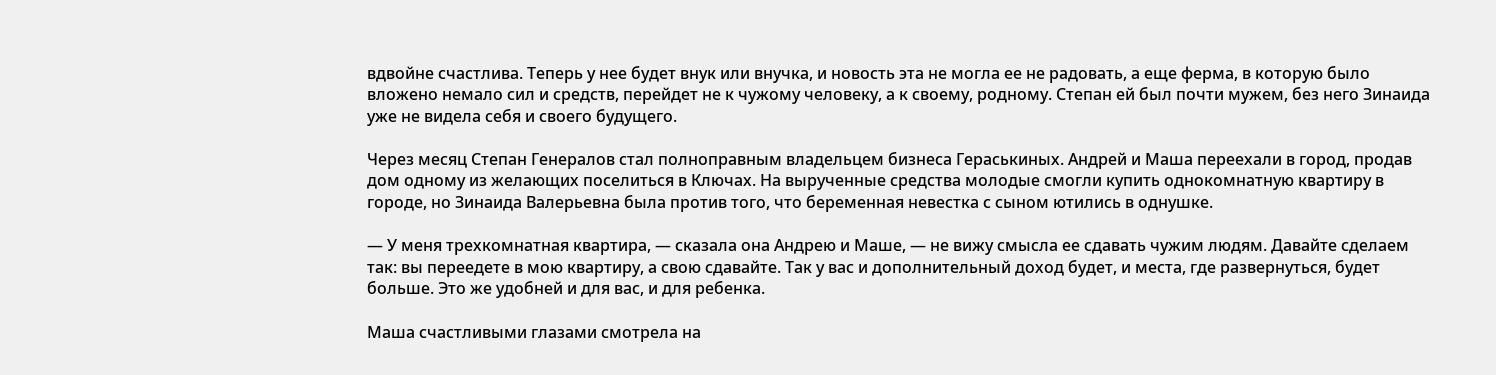вдвойне счастлива. Теперь у нее будет внук или внучка, и новость эта не могла ее не радовать, а еще ферма, в которую было вложено немало сил и средств, перейдет не к чужому человеку, а к своему, родному. Степан ей был почти мужем, без него Зинаида уже не видела себя и своего будущего.

Через месяц Степан Генералов стал полноправным владельцем бизнеса Гераськиных. Андрей и Маша переехали в город, продав дом одному из желающих поселиться в Ключах. На вырученные средства молодые смогли купить однокомнатную квартиру в городе, но Зинаида Валерьевна была против того, что беременная невестка с сыном ютились в однушке.

— У меня трехкомнатная квартира, — сказала она Андрею и Маше, — не вижу смысла ее сдавать чужим людям. Давайте сделаем так: вы переедете в мою квартиру, а свою сдавайте. Так у вас и дополнительный доход будет, и места, где развернуться, будет больше. Это же удобней и для вас, и для ребенка.

Маша счастливыми глазами смотрела на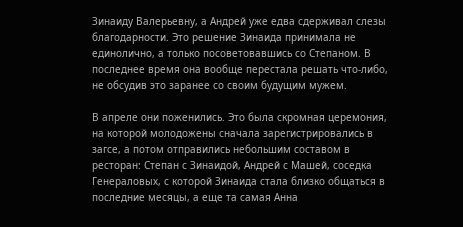Зинаиду Валерьевну, а Андрей уже едва сдерживал слезы благодарности. Это решение Зинаида принимала не единолично, а только посоветовавшись со Степаном. В последнее время она вообще перестала решать что-либо, не обсудив это заранее со своим будущим мужем.

В апреле они поженились. Это была скромная церемония, на которой молодожены сначала зарегистрировались в загсе, а потом отправились небольшим составом в ресторан: Степан с Зинаидой, Андрей с Машей, соседка Генераловых, с которой Зинаида стала близко общаться в последние месяцы, а еще та самая Анна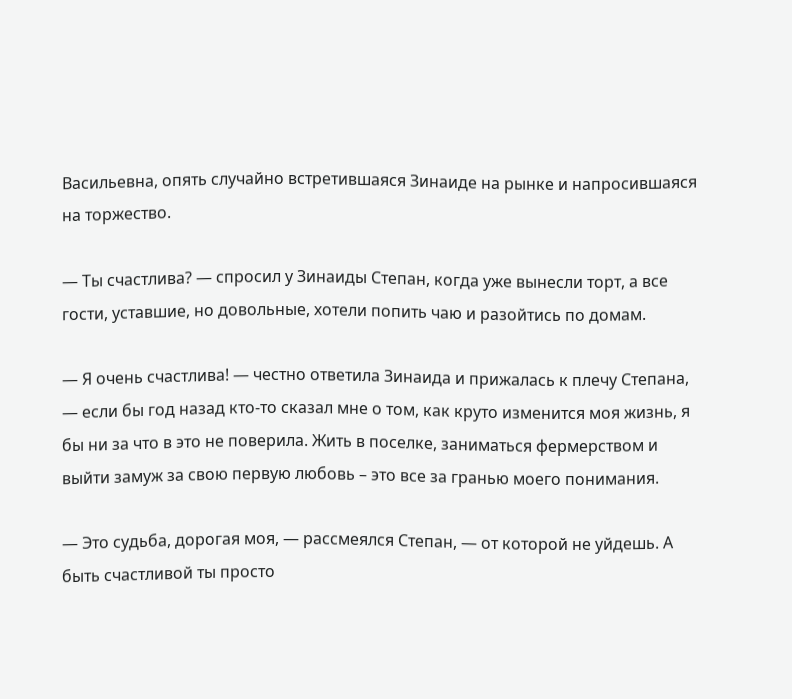Васильевна, опять случайно встретившаяся Зинаиде на рынке и напросившаяся на торжество.

— Ты счастлива? — спросил у Зинаиды Степан, когда уже вынесли торт, а все гости, уставшие, но довольные, хотели попить чаю и разойтись по домам.

— Я очень счастлива! — честно ответила Зинаида и прижалась к плечу Степана, — если бы год назад кто-то сказал мне о том, как круто изменится моя жизнь, я бы ни за что в это не поверила. Жить в поселке, заниматься фермерством и выйти замуж за свою первую любовь – это все за гранью моего понимания.

— Это судьба, дорогая моя, — рассмеялся Степан, — от которой не уйдешь. А быть счастливой ты просто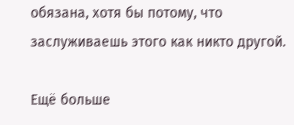обязана, хотя бы потому, что заслуживаешь этого как никто другой.

Ещё больше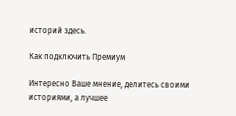историй здесь.

Как подключить Премиум

Интересно Ваше мнение, делитесь своими историями, а лучшее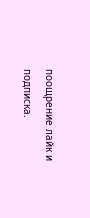поощрение лайк и подписка.